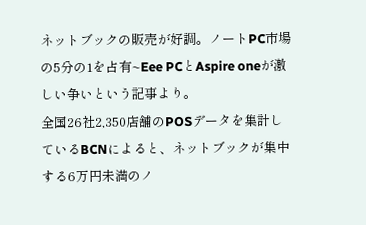ネットブックの販売が好調。ノートPC市場の5分の1を占有~Eee PCとAspire oneが激しい争いという記事より。
全国26社2,350店舗のPOSデータを集計しているBCNによると、ネットブックが集中する6万円未満のノ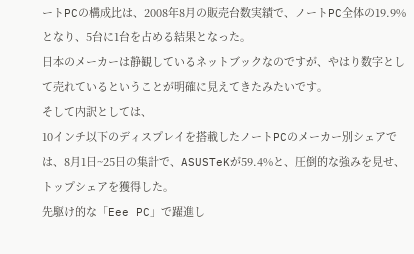ートPCの構成比は、2008年8月の販売台数実績で、ノートPC全体の19.9%となり、5台に1台を占める結果となった。
日本のメーカーは静観しているネットブックなのですが、やはり数字として売れているということが明確に見えてきたみたいです。
そして内訳としては、
10インチ以下のディスプレイを搭載したノートPCのメーカー別シェアでは、8月1日~25日の集計で、ASUSTeKが59.4%と、圧倒的な強みを見せ、トップシェアを獲得した。
先駆け的な「Eee PC」で躍進し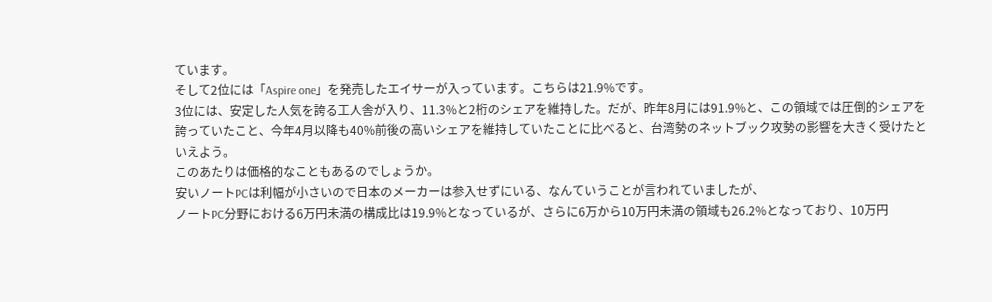ています。
そして2位には「Aspire one」を発売したエイサーが入っています。こちらは21.9%です。
3位には、安定した人気を誇る工人舎が入り、11.3%と2桁のシェアを維持した。だが、昨年8月には91.9%と、この領域では圧倒的シェアを誇っていたこと、今年4月以降も40%前後の高いシェアを維持していたことに比べると、台湾勢のネットブック攻勢の影響を大きく受けたといえよう。
このあたりは価格的なこともあるのでしょうか。
安いノートPCは利幅が小さいので日本のメーカーは参入せずにいる、なんていうことが言われていましたが、
ノートPC分野における6万円未満の構成比は19.9%となっているが、さらに6万から10万円未満の領域も26.2%となっており、10万円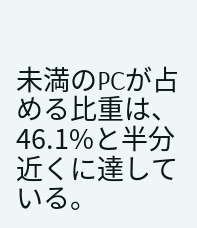未満のPCが占める比重は、46.1%と半分近くに達している。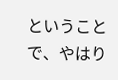ということで、やはり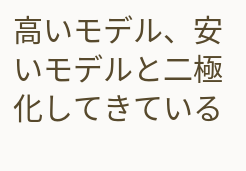高いモデル、安いモデルと二極化してきている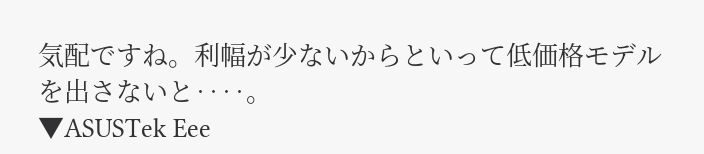気配ですね。利幅が少ないからといって低価格モデルを出さないと‥‥。
▼ASUSTek Eee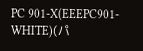PC 901-X(EEEPC901-WHITE)(パ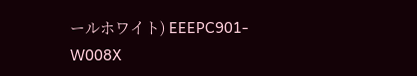ールホワイト) EEEPC901-W008X